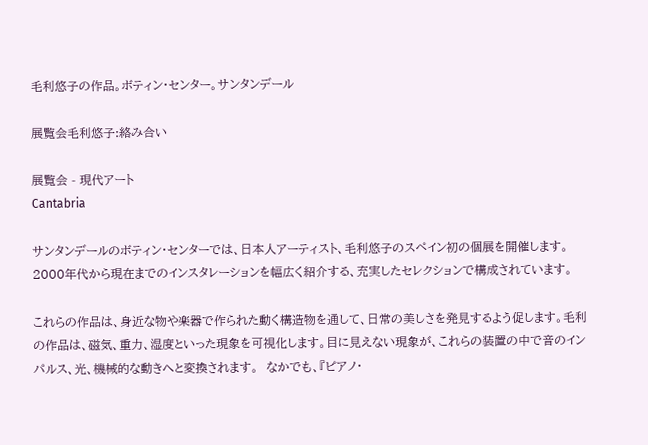毛利悠子の作品。ボティン・センター。サンタンデール

展覧会毛利悠子:絡み合い

展覧会 - 現代アート
Cantabria

サンタンデールのボティン・センターでは、日本人アーティスト、毛利悠子のスペイン初の個展を開催します。2000年代から現在までのインスタレーションを幅広く紹介する、充実したセレクションで構成されています。

これらの作品は、身近な物や楽器で作られた動く構造物を通して、日常の美しさを発見するよう促します。毛利の作品は、磁気、重力、湿度といった現象を可視化します。目に見えない現象が、これらの装置の中で音のインパルス、光、機械的な動きへと変換されます。  なかでも、『ピアノ・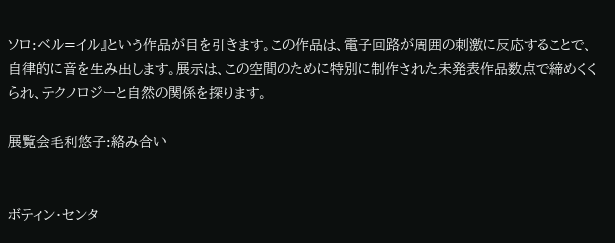ソロ:ベル=イル』という作品が目を引きます。この作品は、電子回路が周囲の刺激に反応することで、自律的に音を生み出します。展示は、この空間のために特別に制作された未発表作品数点で締めくくられ、テクノロジーと自然の関係を探ります。

展覧会毛利悠子:絡み合い


ボティン・センタ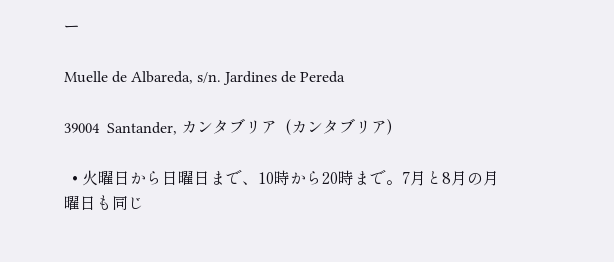ー

Muelle de Albareda, s/n. Jardines de Pereda

39004  Santander, カンタブリア  (カンタブリア)

  • 火曜日から日曜日まで、10時から20時まで。7月と8月の月曜日も同じ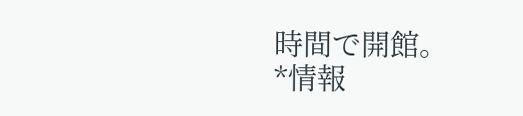時間で開館。
*情報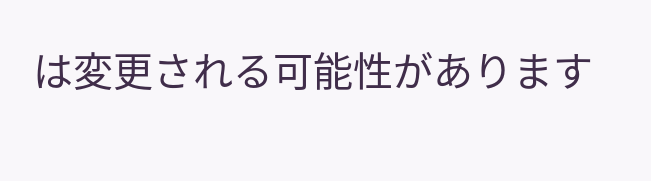は変更される可能性があります